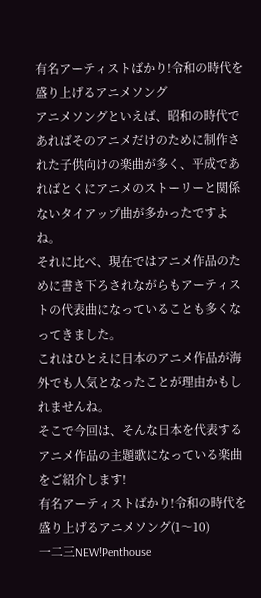有名アーティストばかり!令和の時代を盛り上げるアニメソング
アニメソングといえば、昭和の時代であればそのアニメだけのために制作された子供向けの楽曲が多く、平成であればとくにアニメのストーリーと関係ないタイアップ曲が多かったですよね。
それに比べ、現在ではアニメ作品のために書き下ろされながらもアーティストの代表曲になっていることも多くなってきました。
これはひとえに日本のアニメ作品が海外でも人気となったことが理由かもしれませんね。
そこで今回は、そんな日本を代表するアニメ作品の主題歌になっている楽曲をご紹介します!
有名アーティストばかり!令和の時代を盛り上げるアニメソング(1〜10)
一二三NEW!Penthouse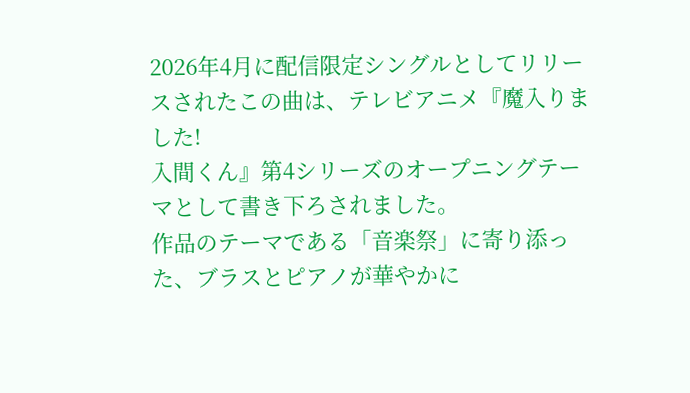2026年4月に配信限定シングルとしてリリースされたこの曲は、テレビアニメ『魔入りました!
入間くん』第4シリーズのオープニングテーマとして書き下ろされました。
作品のテーマである「音楽祭」に寄り添った、ブラスとピアノが華やかに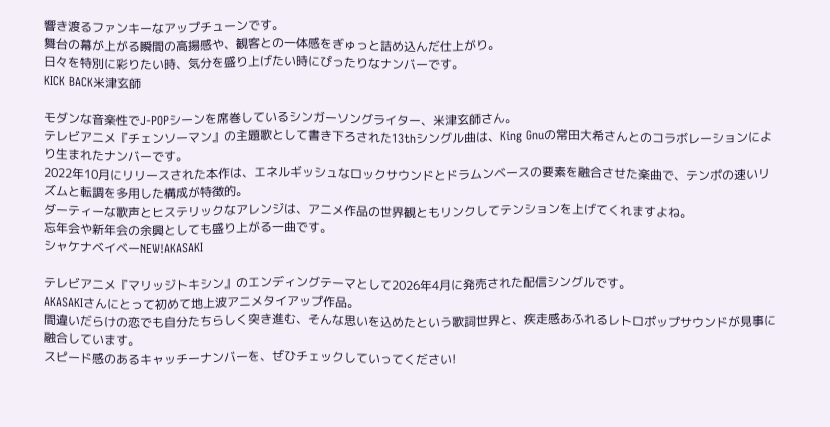響き渡るファンキーなアップチューンです。
舞台の幕が上がる瞬間の高揚感や、観客との一体感をぎゅっと詰め込んだ仕上がり。
日々を特別に彩りたい時、気分を盛り上げたい時にぴったりなナンバーです。
KICK BACK米津玄師

モダンな音楽性でJ-POPシーンを席巻しているシンガーソングライター、米津玄師さん。
テレビアニメ『チェンソーマン』の主題歌として書き下ろされた13thシングル曲は、King Gnuの常田大希さんとのコラボレーションにより生まれたナンバーです。
2022年10月にリリースされた本作は、エネルギッシュなロックサウンドとドラムンベースの要素を融合させた楽曲で、テンポの速いリズムと転調を多用した構成が特徴的。
ダーティーな歌声とヒステリックなアレンジは、アニメ作品の世界観ともリンクしてテンションを上げてくれますよね。
忘年会や新年会の余興としても盛り上がる一曲です。
シャケナベイベーNEW!AKASAKI

テレビアニメ『マリッジトキシン』のエンディングテーマとして2026年4月に発売された配信シングルです。
AKASAKIさんにとって初めて地上波アニメタイアップ作品。
間違いだらけの恋でも自分たちらしく突き進む、そんな思いを込めたという歌詞世界と、疾走感あふれるレトロポップサウンドが見事に融合しています。
スピード感のあるキャッチーナンバーを、ぜひチェックしていってください!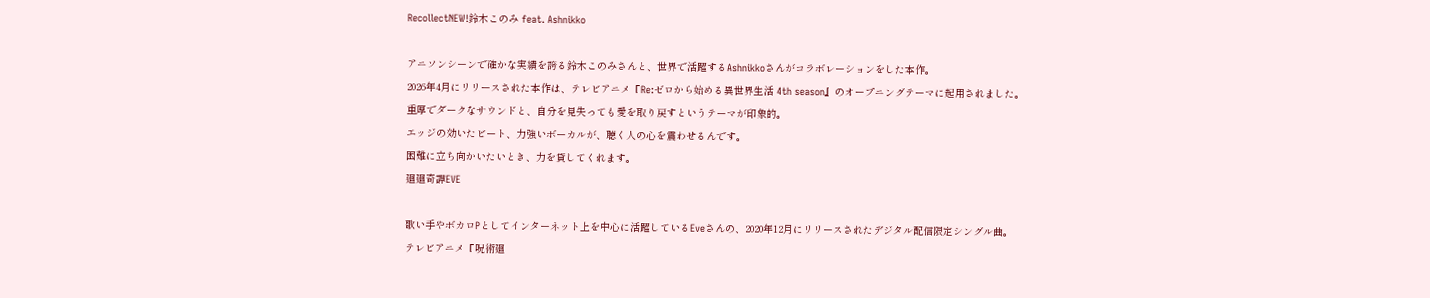RecollectNEW!鈴木このみ feat. Ashnikko

アニソンシーンで確かな実績を誇る鈴木このみさんと、世界で活躍するAshnikkoさんがコラボレーションをした本作。
2026年4月にリリースされた本作は、テレビアニメ『Re:ゼロから始める異世界生活 4th season』のオープニングテーマに起用されました。
重厚でダークなサウンドと、自分を見失っても愛を取り戻すというテーマが印象的。
エッジの効いたビート、力強いボーカルが、聴く人の心を震わせるんです。
困難に立ち向かいたいとき、力を貸してくれます。
廻廻奇譚EVE

歌い手やボカロPとしてインターネット上を中心に活躍しているEveさんの、2020年12月にリリースされたデジタル配信限定シングル曲。
テレビアニメ『呪術廻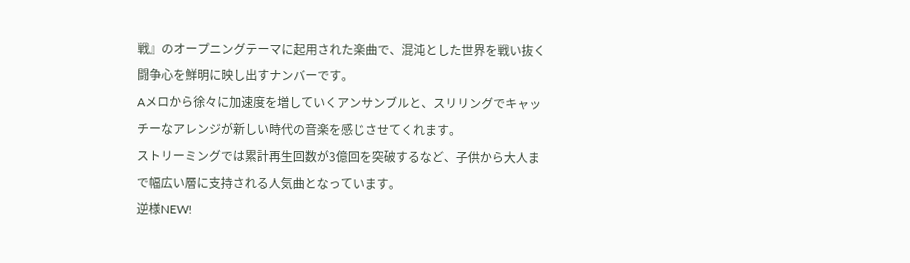戦』のオープニングテーマに起用された楽曲で、混沌とした世界を戦い抜く闘争心を鮮明に映し出すナンバーです。
Aメロから徐々に加速度を増していくアンサンブルと、スリリングでキャッチーなアレンジが新しい時代の音楽を感じさせてくれます。
ストリーミングでは累計再生回数が3億回を突破するなど、子供から大人まで幅広い層に支持される人気曲となっています。
逆様NEW!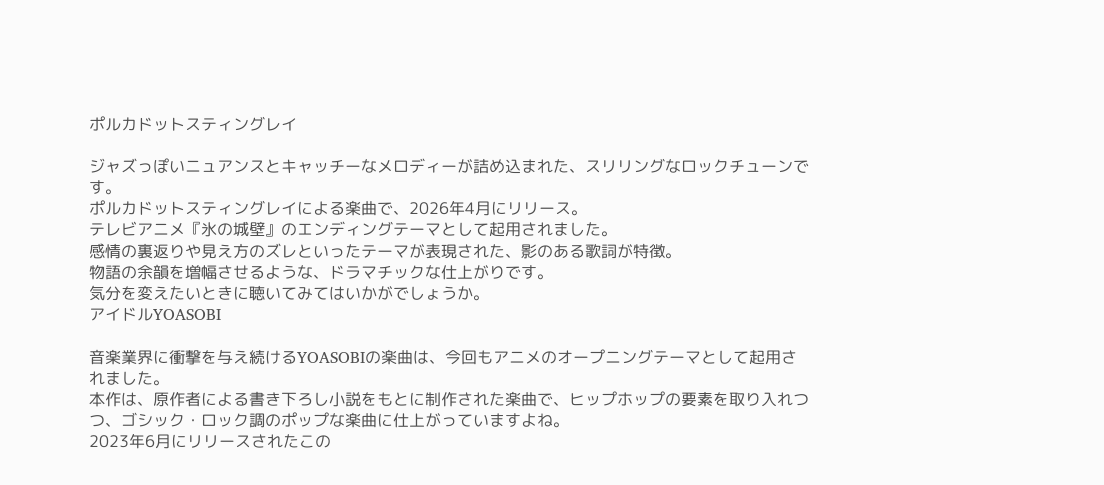ポルカドットスティングレイ

ジャズっぽいニュアンスとキャッチーなメロディーが詰め込まれた、スリリングなロックチューンです。
ポルカドットスティングレイによる楽曲で、2026年4月にリリース。
テレビアニメ『氷の城壁』のエンディングテーマとして起用されました。
感情の裏返りや見え方のズレといったテーマが表現された、影のある歌詞が特徴。
物語の余韻を増幅させるような、ドラマチックな仕上がりです。
気分を変えたいときに聴いてみてはいかがでしょうか。
アイドルYOASOBI

音楽業界に衝撃を与え続けるYOASOBIの楽曲は、今回もアニメのオープニングテーマとして起用されました。
本作は、原作者による書き下ろし小説をもとに制作された楽曲で、ヒップホップの要素を取り入れつつ、ゴシック・ロック調のポップな楽曲に仕上がっていますよね。
2023年6月にリリースされたこの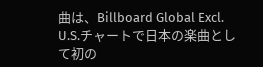曲は、Billboard Global Excl. U.S.チャートで日本の楽曲として初の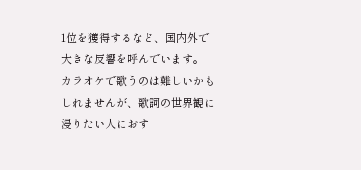1位を獲得するなど、国内外で大きな反響を呼んでいます。
カラオケで歌うのは難しいかもしれませんが、歌詞の世界観に浸りたい人におす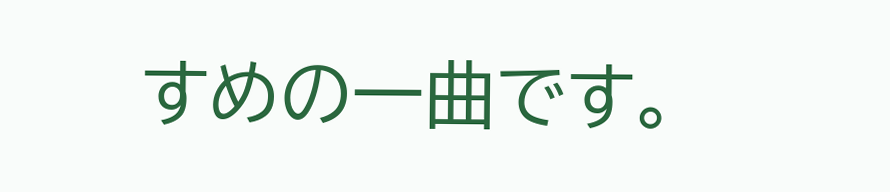すめの一曲です。